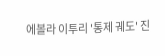에볼라 이투리 '통제 궤도' 진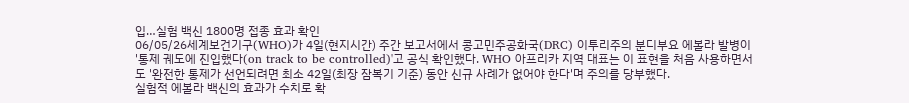입…실험 백신 1800명 접종 효과 확인
06/05/26세계보건기구(WHO)가 4일(현지시간) 주간 보고서에서 콩고민주공화국(DRC) 이투리주의 분디부요 에볼라 발병이 '통제 궤도에 진입했다(on track to be controlled)'고 공식 확인했다. WHO 아프리카 지역 대표는 이 표현을 처음 사용하면서도 '완전한 통제가 선언되려면 최소 42일(최장 잠복기 기준) 동안 신규 사례가 없어야 한다'며 주의를 당부했다.
실험적 에볼라 백신의 효과가 수치로 확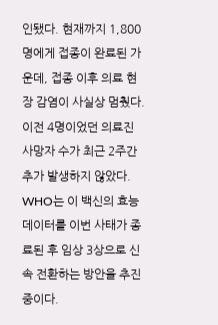인됐다. 현재까지 1,800명에게 접종이 완료된 가운데, 접종 이후 의료 현장 감염이 사실상 멈췄다. 이전 4명이었던 의료진 사망자 수가 최근 2주간 추가 발생하지 않았다. WHO는 이 백신의 효능 데이터를 이번 사태가 종료된 후 임상 3상으로 신속 전환하는 방안을 추진 중이다.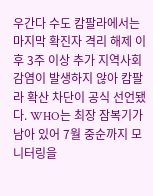우간다 수도 캄팔라에서는 마지막 확진자 격리 해제 이후 3주 이상 추가 지역사회 감염이 발생하지 않아 캄팔라 확산 차단이 공식 선언됐다. WHO는 최장 잠복기가 남아 있어 7월 중순까지 모니터링을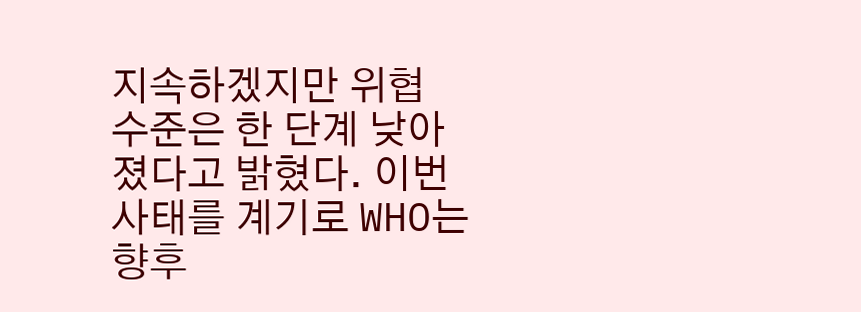지속하겠지만 위협 수준은 한 단계 낮아졌다고 밝혔다. 이번 사태를 계기로 WHO는 향후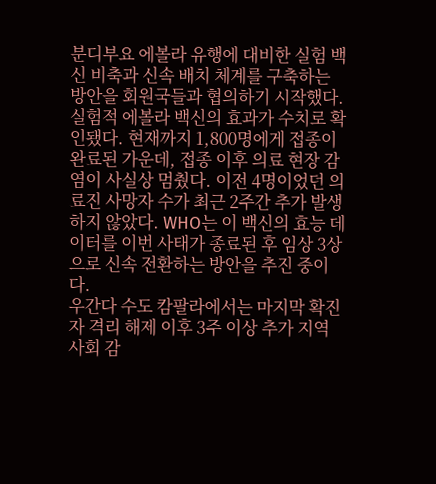분디부요 에볼라 유행에 대비한 실험 백신 비축과 신속 배치 체계를 구축하는 방안을 회원국들과 협의하기 시작했다.
실험적 에볼라 백신의 효과가 수치로 확인됐다. 현재까지 1,800명에게 접종이 완료된 가운데, 접종 이후 의료 현장 감염이 사실상 멈췄다. 이전 4명이었던 의료진 사망자 수가 최근 2주간 추가 발생하지 않았다. WHO는 이 백신의 효능 데이터를 이번 사태가 종료된 후 임상 3상으로 신속 전환하는 방안을 추진 중이다.
우간다 수도 캄팔라에서는 마지막 확진자 격리 해제 이후 3주 이상 추가 지역사회 감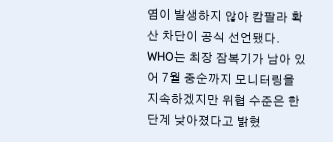염이 발생하지 않아 캄팔라 확산 차단이 공식 선언됐다. WHO는 최장 잠복기가 남아 있어 7월 중순까지 모니터링을 지속하겠지만 위협 수준은 한 단계 낮아졌다고 밝혔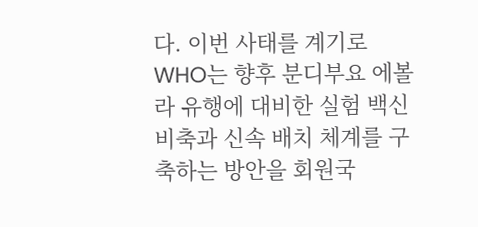다. 이번 사태를 계기로 WHO는 향후 분디부요 에볼라 유행에 대비한 실험 백신 비축과 신속 배치 체계를 구축하는 방안을 회원국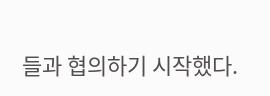들과 협의하기 시작했다.